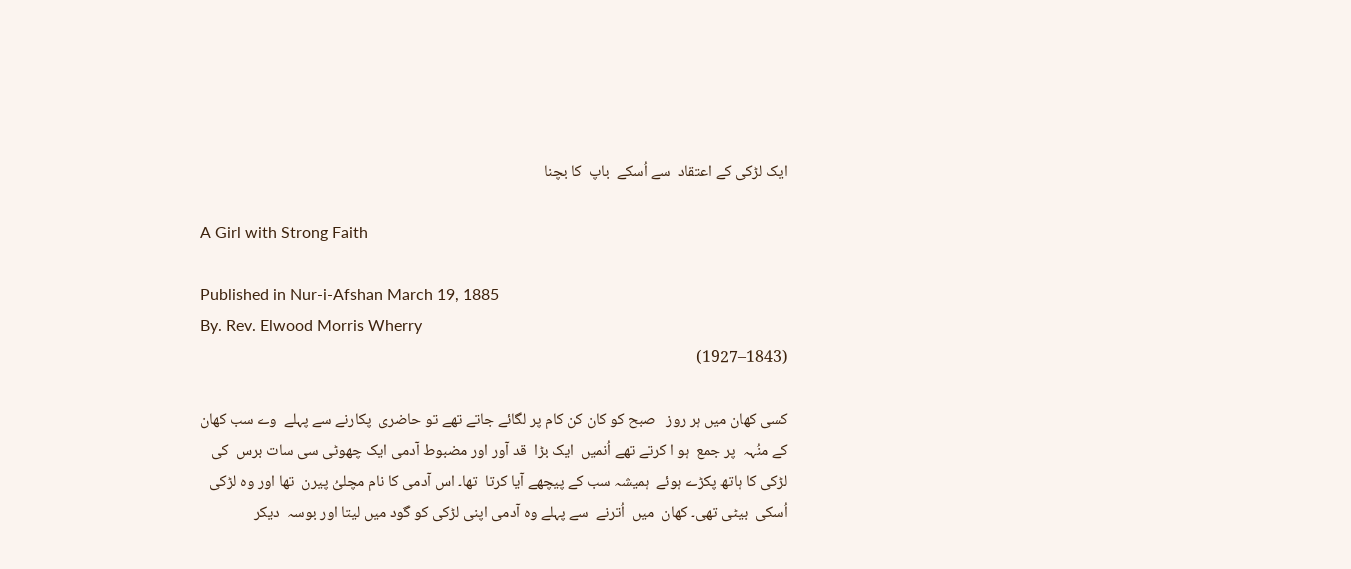ایک لڑکی کے اعتقاد  سے اُسکے  باپ  کا بچنا

A Girl with Strong Faith

Published in Nur-i-Afshan March 19, 1885
By. Rev. Elwood Morris Wherry
(1843–1927)

کسی کھان میں ہر روز   صبح کو کان کن کام پر لگائے جاتے تھے تو حاضری  پکارنے سے پہلے  وے سب کھان کے منُہہ  پر جمع  ہو ا کرتے تھے اُنمیں  ایک بڑا  قد آور اور مضبوط آدمی ایک چھوٹی سی سات برس  کی لڑکی کا ہاتھ پکڑے ہوئے  ہمیشہ سب کے پیچھے آیا کرتا  تھا۔ اس آدمی کا نام مچلیُ پیرن  تھا اور وہ لڑکی  اُسکی  بیٹی تھی۔ کھان  میں  اُترنے  سے پہلے وہ آدمی اپنی لڑکی کو گود میں لیتا اور بوسہ  دیکر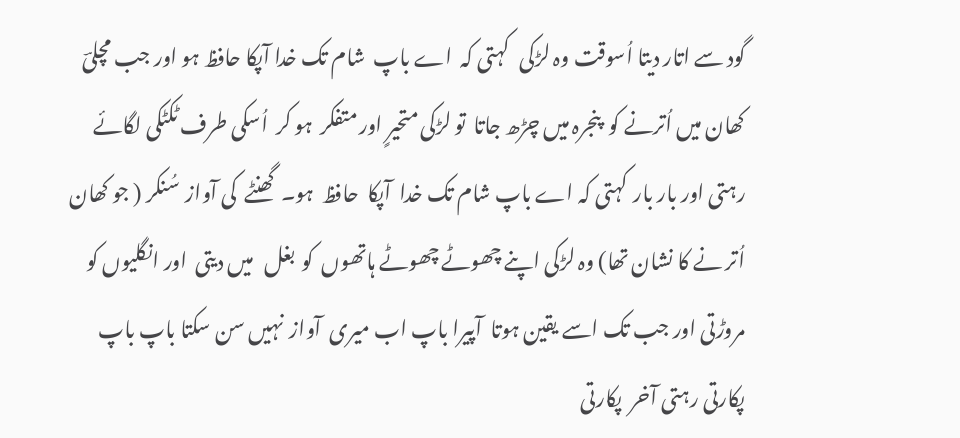گود سے اتار دیتا اُسوقت وہ لڑکی   کہتی کہ  اے باپ  شام تک خدا آپکا حافظ ہو اور جب مچلیؔ کھان میں اُترنے کو  پنجرہ میں چڑھ جاتا  تو لڑکی متحیرٍ اور متفکر  ہو کر  اُسکی طرف ٹکٹکی لگائے  رہتی اور بار بار  کہتی کہ اے باپ شام تک خدا  آپکا  حافظ  ہو۔  گھنٹے  کی آواز  سُنکر ( جو کھان  اُتر نے کا نشان تھا) وہ لڑکی اپنے چھوٹے چھوٹے ہاتھوں  کو  بغل   میں دیتی  اور انگلیوں کو مروڑتی اور جب تک اسے یقین ہوتا  آپیرا باپ اب میری  آواز  نہیں سن سکتا باپ باپ پکارتی رہتی آخر  پکارتی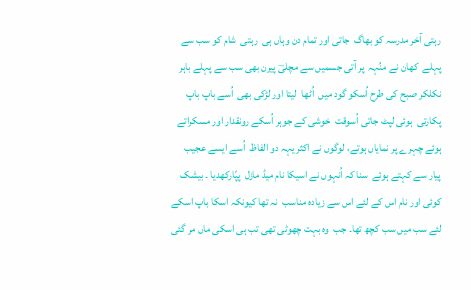رہتی آخر مدرسہ کو بھاگ  جاتی اور تمام دن وہاں ہی  رہتی  شام کو سب سے پہلے  کھان نے منُہہ  پر آتی جسمیں سے مچلیؔ پیرن بھی سب سے پہلے باہر نکلکر صبح کی طرح اُسکو گود میں  اُٹھا  لیتا اور لڑکی بھی  اُسے باپ باپ پکارتی  ہوئی لپٹ جاتی اُسوقت  خوشی کے جوہر اُسکے رونقدار اور مسکراتے ہوئے چہرے پر نمایاں ہوتے، لوگوں نے اکثر یہہ دو الفاظ  اُسے ایسے عجیب  پیار سے کہتے ہوئے  سنا کہ اُنہوں نے اسیکا نام میڈ مازل  پپًارکھدیا ۔ بیشک کوئی اور نام اس کے لئے اس سے زیادہ مناسب  نہ تھا کیونکہ اسکا باپ اسکے لئے سب میں سب کچھ تھا۔ جب  وہ بہت چھوٹی تھی تب ہی اسکی ماں مر گئی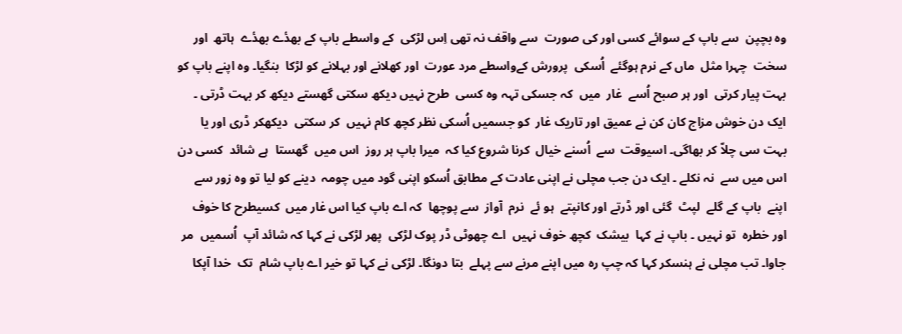وہ بچپن  سے باپ کے سوائے کسی اور کی صورت  سے واقف نہ تھی اِس لڑکی  کے واسطے باپ کے بھدٔے بھدٔے  ہاتھ  اور سخت  چہرا مثل  ماں کے نرم ہوگئے  اُسکی  پرورش کےواسطے مرد عورت  اور کھلانے اور بہلانے کو لڑکا  بنگیا۔ وہ اپنے باپ کو بہت پیار کرتی  اور ہر صبح اُسے  غار  میں  کہ جسکی تہہ وہ کسی  طرح نہیں دیکھ سکتی گھستے دیکھ کر بہت ڈرتی ۔ ایک دن خوش مزاج کان کن نے عمیق اور تاریک غار  کو جسمیں اُسکی نظر کچھ کام نہیں  کر سکتی  دیکھکر ڈری اور یا بہت سی چلاّ کر بھاگی۔ اسیوقت  سے  اُسنے خیال  کرنا شروع کیا کہ  میرا باپ ہر روز  اس میں  گھستا  ہے شائد  کسی دن اس میں سے  نہ نکلے ۔ ایک دن جب مچلی نے اپنی عادت کے مطابق اُسکو اپنی گود میں چومہ  دینے کو لیا تو وہ زور سے اپنے  باپ کے گلے  لپٹ  گئی اور ڈرتے اور کانپتے  ہو ئے  نرم  آواز  سے پوچھا  کہ اے باپ کیا اس غار میں  کسیطرح کا خوف  اور خطرہ  تو نہیں ۔ باپ نے کہا  بیشک  کچھ خوف نہیں  اے چھوٹی ڈر پوک لڑکی  پھر لڑکی نے کہا کہ شائد آپ  اُسمیں  مر جاوا۔ تب مچلی نے ہنسکر کہا کہ چپ رہ میں اپنے مرنے سے پہلے  بتا دونگا۔ لڑکی نے کہا تو خیر اے باپ شام  تک  خدا آپکا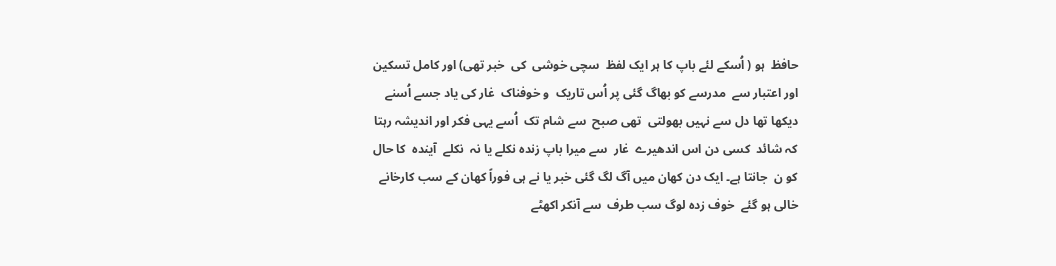حافظ  ہو ( اُسکے لئے باپ کا ہر ایک لفظ  سچی خوشی  کی  خبر تھی) اور کامل تسکین اور اعتبار سے  مدرسے کو بھاگ گئی پر اُس تاریک  و خوفناک  غار کی یاد جسے اُسنے  دیکھا تھا دل سے نہیں بھولتی  تھی صبح  سے شام تک  اُسے یہی فکر اور اندیشہ رہتا کہ شائد  کسی دن اس اندھیرے  غار  سے میرا باپ زندہ نکلے یا نہ  نکلے  آیندہ  کا حال  کو ن  جانتا ہے۔ ایک دن کھان میں آگ لگ گئی خبر یا نے ہی فوراً کھان کے سب کارخانے  خالی ہو گئے  خوف زدہ لوگ سب طرف  سے آنکر اکھٹے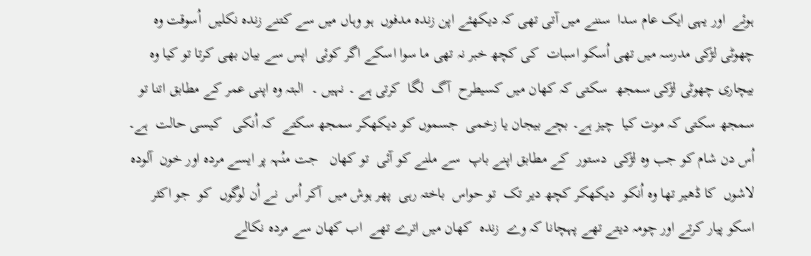ہوئے  اور یہی ایک عام سدا  سننے میں آتی تھی کہ دیکھئے اپن زندہ مدفوں  ہو وہاں میں سے کتنے زندہ نکلیں  اُسوقت وہ چھوٹی لڑکی مدرسہ میں تھی اُسکو اسبات  کی کچھ خبر نہ تھی ما سوا اسکے اگر کوئی  اپس سے بیان بھی کرتا تو کیا وہ  بیچاری چھوٹی لڑکی سمجھ  سکتی کہ کھان میں کسیطرح  آگ  لگا  کرتی ہے ۔ نہیں ۔  البتہ وہ اپنی عمر کے مطابق اتنا تو سمجھ سکتی کہ موت کیا  چیز ہے۔ بچے بیجان یا زخمی  جسموں کو دیکھکر سمجھ سکتے  کہ اُنکی   کیسی حالت  ہے۔ اُس دن شام کو جب وہ لڑکی  دستور  کے مطابق اپنے باپ  سے ملنے کو آئی  تو کھان   جت منُہہ پر ایسے مردہ اور خون  آلودہ   لاشوں  کا ڈھیر تھا وہ اُنکو  دیکھکر کچھ دیر تک  تو حواس  باختہ رہی  پھر ہوش میں  آکر اُس  نے اُن لوگوں  کو  جو اکثر  اسکو پیار کرتے اور چومہ دیتے تھے پہچانا کہ وے  زندہ  کھان میں اترے تھے  اب کھان سے مردہ نکالے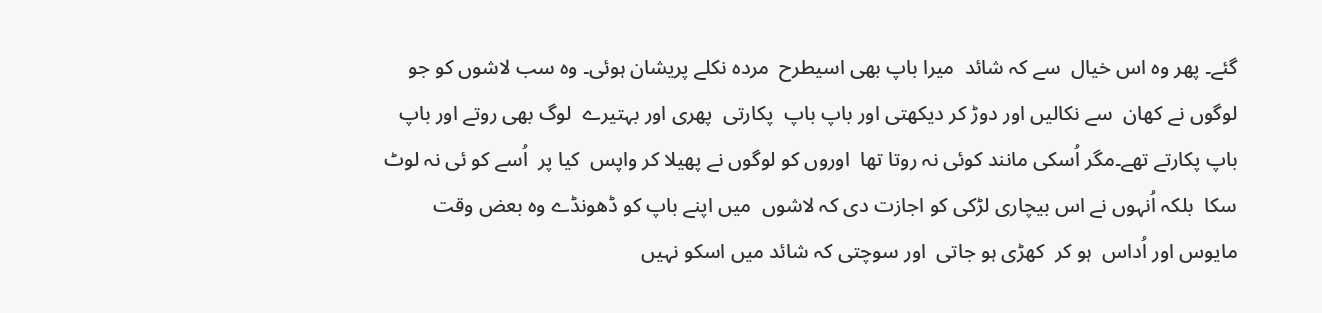گئے۔ پھر وہ اس خیال  سے کہ شائد  میرا باپ بھی اسیطرح  مردہ نکلے پریشان ہوئی۔ وہ سب لاشوں کو جو لوگوں نے کھان  سے نکالیں اور دوڑ کر دیکھتی اور باپ باپ  پکارتی  پھری اور بہتیرے  لوگ بھی روتے اور باپ باپ پکارتے تھے۔مگر اُسکی مانند کوئی نہ روتا تھا  اوروں کو لوگوں نے پھیلا کر واپس  کیا پر  اُسے کو ئی نہ لوٹ سکا  بلکہ اُنہوں نے اس بیچاری لڑکی کو اجازت دی کہ لاشوں  میں اپنے باپ کو ڈھونڈے وہ بعض وقت  مایوس اور اُداس  ہو کر  کھڑی ہو جاتی  اور سوچتی کہ شائد میں اسکو نہیں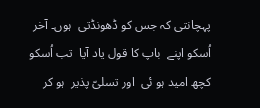پہچانتی کہ جس کو ڈھونڈتی  ہوں۔ آخر اُسکو اپنے  باپ کا قول یاد آیا  تب اُسکو کچھ امید ہو ئی  اور تسلیّ پذیر  ہو کر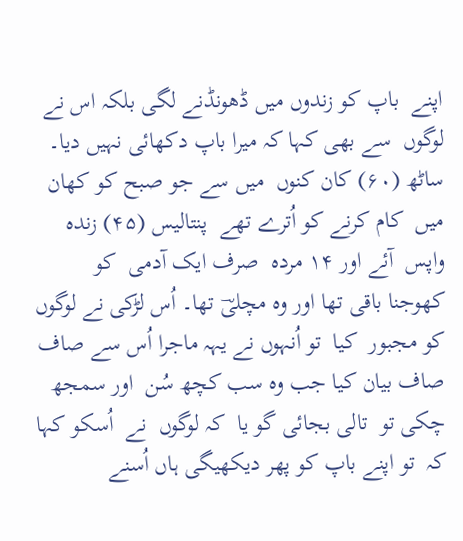اپنے  باپ کو زندوں میں ڈھونڈنے لگی بلکہ اس نے لوگوں  سے بھی کہا کہ میرا باپ دکھائی نہیں دیا۔ ساٹھ (۶۰) کان کنوں  میں سے جو صبح کو کھان میں  کام کرنے کو اُترے تھے  پنتالیس (۴۵) زندہ واپس  آئے اور ۱۴ مردہ  صرف ایک آدمی  کو کھوجنا باقی تھا اور وہ مچلیؔ تھا۔ اُس لڑکی نے لوگوں کو مجبور  کیا  تو اُنہوں نے یہہ ماجرا اُس سے صاف صاف بیان کیا جب وہ سب کچھ سُن  اور سمجھ  چکی تو  تالی بجائی گو یا  کہ لوگوں  نے  اُسکو کہا کہ  تو اپنے باپ کو پھر دیکھیگی ہاں اُسنے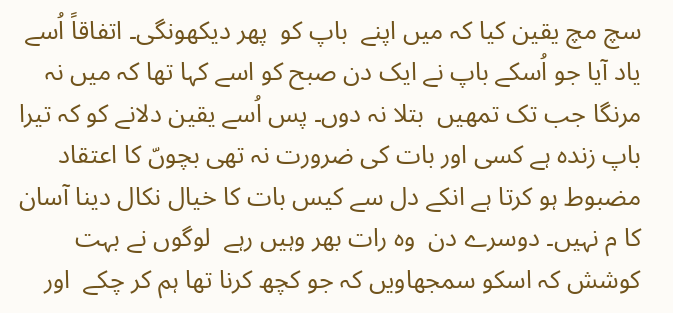سچ مچ یقین کیا کہ میں اپنے  باپ کو  پھر دیکھونگی۔ اتفاقاً اُسے یاد آیا جو اُسکے باپ نے ایک دن صبح کو اسے کہا تھا کہ میں نہ مرنگا جب تک تمھیں  بتلا نہ دوں۔ پس اُسے یقین دلانے کو کہ تیرا باپ زندہ ہے کسی اور بات کی ضرورت نہ تھی بچوںّ کا اعتقاد  مضبوط ہو کرتا ہے انکے دل سے کیس بات کا خیال نکال دینا آسان کا م نہیں۔ دوسرے دن  وہ رات بھر وہیں رہے  لوگوں نے بہت کوشش کہ اسکو سمجھاویں کہ جو کچھ کرنا تھا ہم کر چکے  اور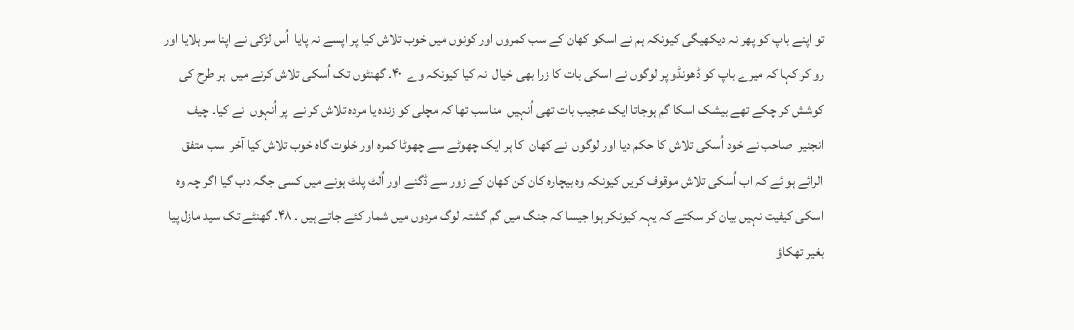تو اپنے باپ کو پھر نہ دیکھیگی کیونکہ ہم نے اسکو کھان کے سب کمروں اور کونوں میں خوب تلاش کیا پر اپسے نہ پایا  اُس لڑکی نے اپنا سر ہلایا اور رو کر کہا کہ میرے باپ کو ڈھونڈو پر لوگوں نے اسکی بات کا زرا بھی خیال  نہ کیا کیونکہ وے  ۴۰۔ گھنٹوں تک اُسکی تلاش کرنے میں  ہر طرح کی کوشش کر چکے تھے بیشک اسکا گم ہوجاتا ایک عجیب بات تھی اُنہیں  مناسب تھا کہ مچلی کو زندہ یا مردہ تلاش کر نے  پر اُنہوں  نے کیا۔ چیف انجنیر  صاحب نے خود اُسکی تلاش کا حکم دیا اور لوگوں  نے کھان  کا ہر ایک چھوٹے سے چھوٹا کمرہ اور خلوت گاہ خوب تلاش کیا آخر  سب متفق الرائے ہو ئے کہ اب اُسکی تلاش موقوف کریں کیونکہ وہ بیچارہ کان کن کھان کے زور سے ڈگنے اور اُلٹ پلٹ ہونے میں کسی جگہ دب گیا اگر چہ وہ اسکی کیفیت نہیں بیان کر سکتے کہ یہہ کیونکر ہوا جیسا کہ جنگ میں گم گشتہ لوگ مردوں میں شمار کئے جاتے ہیں ۔ ۴۸۔ گھنٹے تک سید مازل پیا بغیر تھکاؤ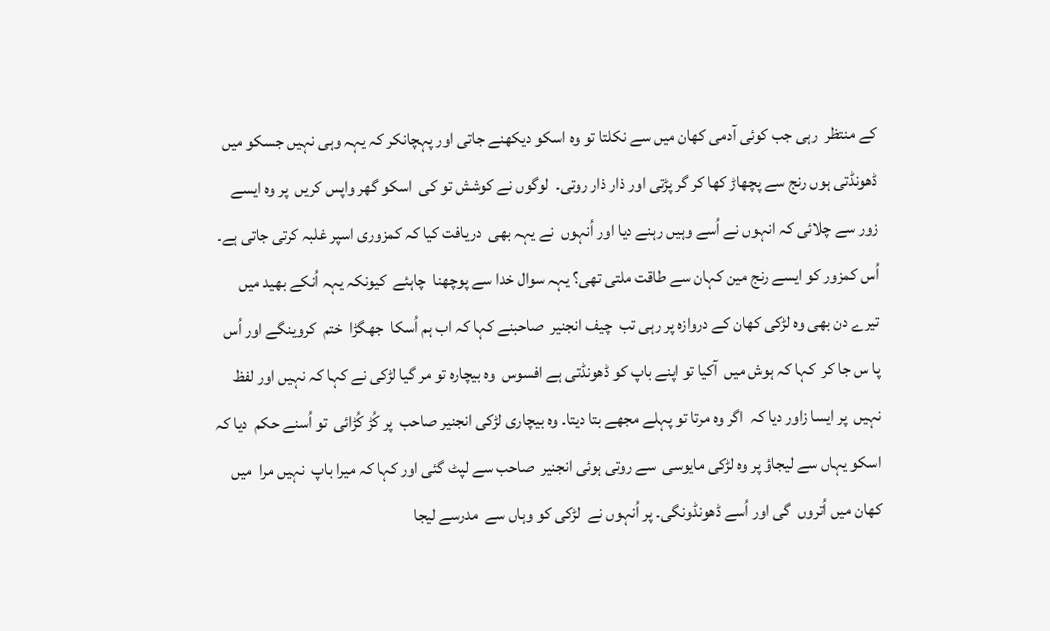کے منتظر  رہی جب کوئی آدمی کھان میں سے نکلتا تو وہ اسکو دیکھنے جاتی اور پہچانکر کہ یہہ وہی نہیں جسکو میں ڈھونڈتی ہوں رنج سے پچھاڑ کھا کر گر پڑتی اور ذار ذار روتی۔  لوگوں نے کوشش تو کی  اسکو گھر واپس کریں  پر وہ ایسے زور سے چلائی کہ انہوں نے اُسے وہیں رہنے دیا اور اُنہوں  نے یہہ بھی  دریافت کیا کہ کمزوری اسپر غلبہ کرتی جاتی ہے۔ اُس کمزور کو ایسے رنج مین کہان سے طاقت ملتی تھی؟ یہہ سوال خدا سے پوچھنا  چاہئے  کیونکہ یہہ اُنکے بھید میں تیرے دن بھی وہ لڑکی کھان کے دروازہ پر رہی تب  چیف انجنیر  صاحبنے کہا کہ اب ہم اُسکا  جھگڑا  ختم  کروینگے اور اُس پا س جا کر  کہا کہ ہوش میں  آکیا تو اپنے باپ کو ڈھونڈتی ہے افسوس  وہ بیچارہ تو مر گیا لڑکی نے کہا کہ نہیں اور لفظ  نہیں  پر ایسا زاور دیا کہ  اگر وہ مرتا تو پہلے مجھے بتا دیتا۔ وہ بیچاری لڑکی انجنیر صاحب  پر کُڑ کُڑائی  تو اُسنے حکم  دیا کہ اسکو یہاں سے لیجاؤ پر وہ لڑکی مایوسی  سے روتی ہوئی انجنیر  صاحب سے لپٹ گئی اور کہا کہ میرا باپ  نہیں مرا  میں کھان میں اُتروں  گی اور اُسے ڈھونڈونگی۔ پر اُنہوں نے  لڑکی کو وہاں سے  مدرسے لیجا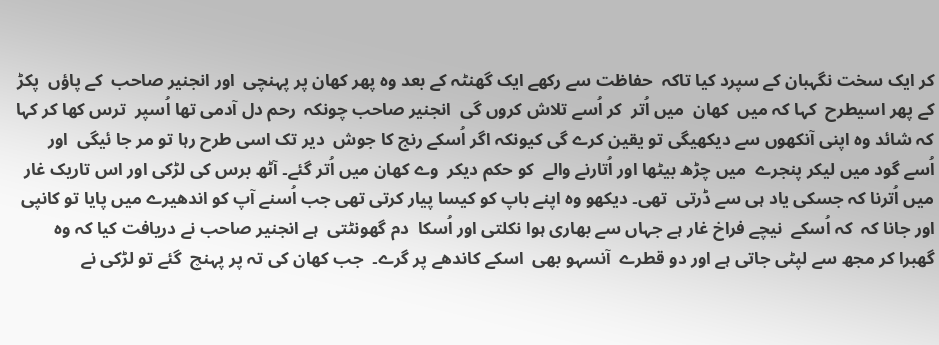کر ایک سخت نگہبان کے سپرد کیا تاکہ  حفاظت سے رکھے ایک گھنٹہ کے بعد وہ پھر کھان پر پہنچی  اور انجنیر صاحب  کے پاؤں  پکڑ  کے پھر اسیطرح  کہا کہ میں  کھان  میں اُتر  کر اُسے تلاش کروں گی  انجنیر صاحب چونکہ  رحم دل آدمی تھا اُسپر  ترس کھا کر کہا کہ شائد وہ اپنی آنکھوں سے دیکھیگی تو یقین کرے گی کیونکہ اگر اُسکے رنج کا جوش  دیر تک اسی طرح رہا تو مر جا ئیگی  اور اُسے گود میں لیکر پنجرے  میں چڑھ بیٹھا اور اُتارنے والے  کو حکم دیکر  وے کھان میں اُتر گئے۔ آٹھ برس کی لڑکی اور اس تاریک غار میں اُترنا کہ جسکی یاد ہی سے ڈرتی  تھی۔ دیکھو وہ اپنے باپ کو کیسا پیار کرتی تھی جب اُسنے آپ کو اندھیرے میں پایا تو کانپی اور جانا کہ  کہ اُسکے  نیچے فراخ غار ہے جہاں سے بھاری ہوا نکلتی اور اُسکا  دم گھونٹتی  ہے انجنیر صاحب نے دریافت کیا کہ وہ گھبرا کر مجھ سے لپٹی جاتی ہے اور دو قطرے  آنسہو بھی  اسکے کاندھے پر گرے۔  جب کھان کی تہ پر پہنچ  گئے تو لڑکی نے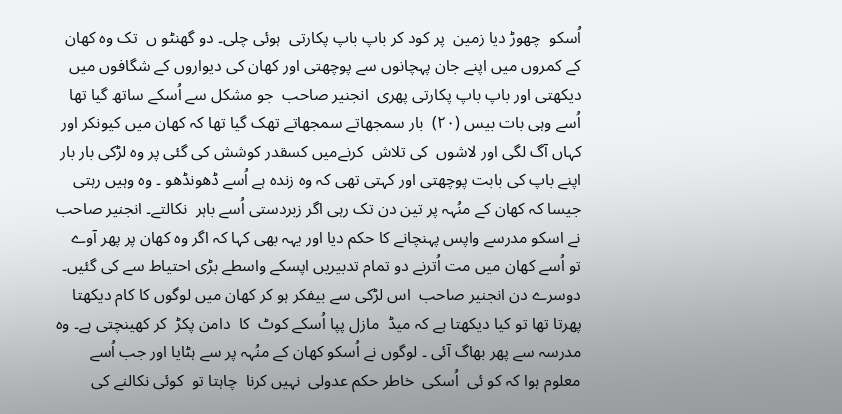اُسکو  چھوڑ دیا زمین  پر کود کر باپ باپ پکارتی  ہوئی چلی۔ دو گھنٹو ں  تک وہ کھان کے کمروں میں اپنے جان پہچانوں سے پوچھتی اور کھان کی دیواروں کے شگافوں میں دیکھتی اور باپ باپ پکارتی پھری  انجنیر صاحب  جو مشکل سے اُسکے ساتھ گیا تھا اُسے وہی بات بیس (۲۰)  بار سمجھاتے سمجھاتے تھک گیا تھا کہ کھان میں کیونکر اور کہاں آگ لگی اور لاشوں  کی تلاش  کرنےمیں کسقدر کوشش کی گئی پر وہ لڑکی بار بار اپنے باپ کی بابت پوچھتی اور کہتی تھی کہ وہ زندہ ہے اُسے ڈھونڈھو ۔ وہ وہیں رہتی جیسا کہ کھان کے منُہہ پر تین دن تک رہی اگر زبردستی اُسے باہر  نکالتے۔ انجنیر صاحب نے اسکو مدرسے واپس پہنچانے کا حکم دیا اور یہہ بھی کہا کہ اگر وہ کھان پر پھر آوے تو اُسے کھان میں مت اُترنے دو تمام تدبیریں اپسکے واسطے بڑی احتیاط سے کی گئیں۔ دوسرے دن انجنیر صاحب  اس لڑکی سے بیفکر ہو کر کھان میں لوگوں کا کام دیکھتا پھرتا تھا تو کیا دیکھتا ہے کہ میڈ  مازل پپا اُسکے کوٹ  کا  دامن پکڑ  کر کھینچتی ہے۔ وہ مدرسہ سے پھر بھاگ آئی ۔ لوگوں نے اُسکو کھان کے منُہہ پر سے ہٹایا اور جب اُسے  معلوم ہوا کہ کو ئی  اُسکی  خاطر حکم عدولی  نہیں کرنا  چاہتا تو  کوئی نکالنے کی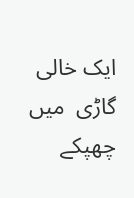ایک خالی  گاڑی  میں  چھپکے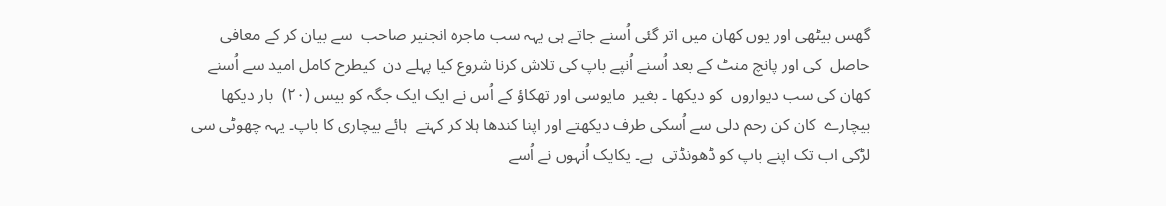گھس بیٹھی اور یوں کھان میں اتر گئی اُسنے جاتے ہی یہہ سب ماجرہ انجنیر صاحب  سے بیان کر کے معافی حاصل  کی اور پانچ منٹ کے بعد اُسنے اُنپے باپ کی تلاش کرنا شروع کیا پہلے دن  کیطرح کامل امید سے اُسنے کھان کی سب دیواروں  کو دیکھا ۔ بغیر  مایوسی اور تھکاؤ کے اُس نے ایک ایک جگہ کو بیس (۲۰)  بار دیکھا بیچارے  کان کن رحم دلی سے اُسکی طرف دیکھتے اور اپنا کندھا ہلا کر کہتے  ہائے بیچاری کا باپ۔ یہہ چھوٹی سی لڑکی اب تک اپنے باپ کو ڈھونڈتی  ہے۔ یکایک اُنہوں نے اُسے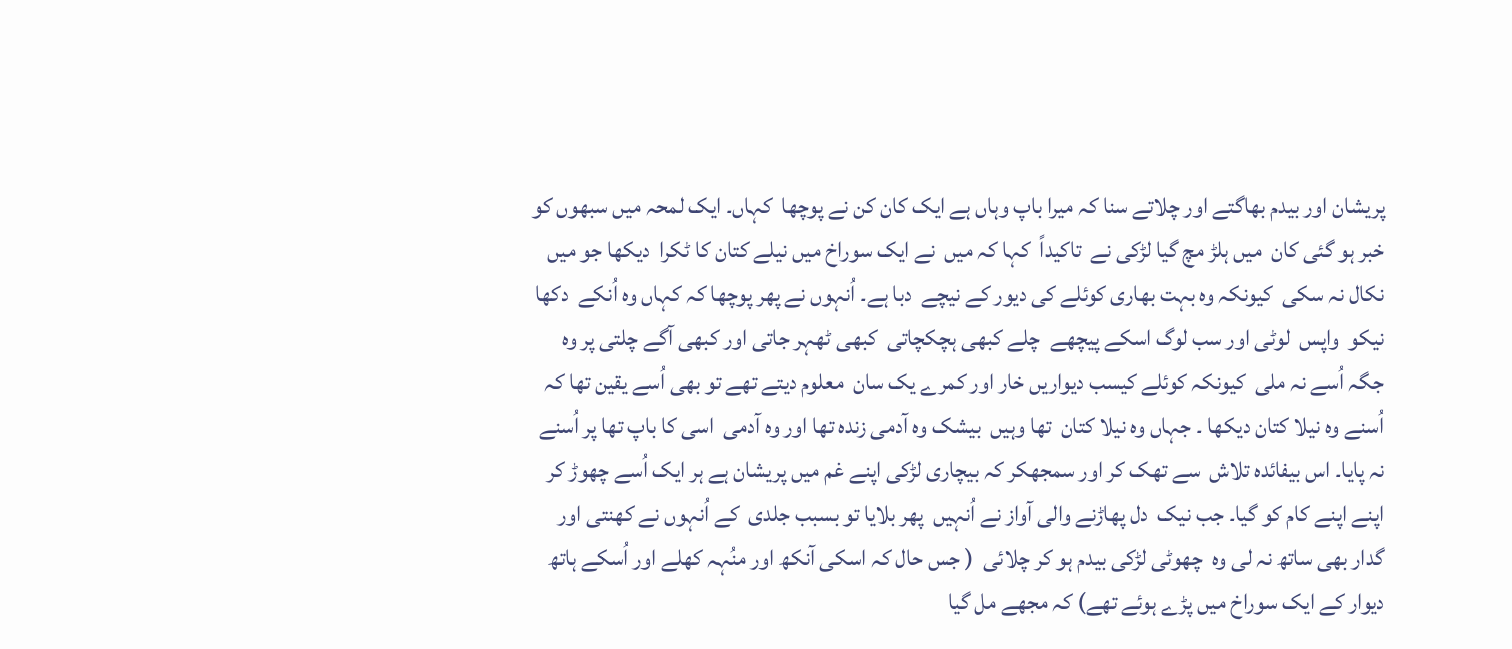پریشان اور بیدم بھاگتے اور چلاتے سنا کہ میرا باپ وہاں ہے ایک کان کن نے پوچھا  کہاں۔ ایک لمحہ میں سبھوں کو خبر ہو گئی کان  میں ہلڑ مچ گیا لڑکی نے  تاکیداً  کہا کہ میں  نے ایک سوراخ میں نیلے کتان کا ٹکرا  دیکھا جو میں نکال نہ سکی  کیونکہ وہ بہت بھاری کوئلے کی دیور کے نیچے  دبا ہے۔ اُنہوں نے پھر پوچھا کہ کہاں وہ اُنکے  دکھا  نیکو  واپس  لوٹی اور سب لوگ اسکے پیچھے  چلے کبھی ہچکچاتی  کبھی ٹھہر جاتی اور کبھی آگے چلتی پر وہ جگہ اُسے نہ ملی  کیونکہ کوئلے کیسب دیواریں خار اور کمرے یک سان  معلوم دیتے تھے تو بھی اُسے یقین تھا کہ اُسنے وہ نیلا کتان دیکھا ۔ جہاں وہ نیلا کتان  تھا وہیں  بیشک وہ آدمی زندہ تھا اور وہ آدمی  اسی کا باپ تھا پر اُسنے نہ پایا۔ اس بیفائدہ تلاش  سے تھک کر اور سمجھکر کہ بیچاری لڑکی اپنے غم میں پریشان ہے ہر ایک اُسے چھوڑ کر اپنے اپنے کام کو گیا۔ جب نیک  دل پھاڑنے والی آواز نے اُنہیں  پھر بلایا تو بسبب جلدی  کے اُنہوں نے کھنتی اور گدار بھی ساتھ نہ لی وہ  چھوٹی لڑکی بیدم ہو کر چلائی  ( جس حال کہ اسکی آنکھ اور منُہہ کھلے اور اُسکے ہاتھ دیوار کے ایک سوراخ میں پڑے ہوئے تھے) کہ مجھے مل گیا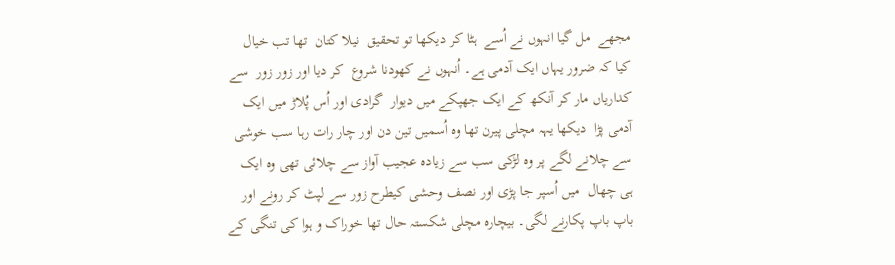مجھے  مل گیا انہوں نے اُسے  ہٹا کر دیکھا تو تحقیق  نیلا کتان  تھا تب خیال  کیا کہ ضرور یہاں ایک آدمی ہے۔ اُنہوں نے کھودنا شروع  کر دیا اور زور زور  سے کداریاں مار کر آنکھ کے ایک جھپکے میں دیوار  گرادی اور اُس پُلاڑ میں ایک آدمی پڑا  دیکھا یہہ مچلی پیرن تھا وہ اُسمیں تین دن اور چار رات رہا سب خوشی سے چلانے لگے پر وہ لڑکی سب سے زیادہ عجیب آواز سے چلائی تھی وہ ایک ہی چھال  میں اُسپر جا پڑی اور نصف وحشی کیطرح زور سے لپٹ کر رونے اور باپ باپ پکارنے لگی۔ بیچارہ مچلی شکستہ حال تھا خوراک و ہوا کی تنگی کے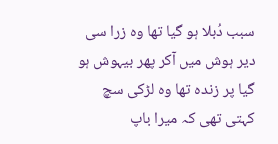سبب دُبلا ہو گیا تھا وہ زرا سی دیر ہوش میں آکر پھر بیہوش ہو گیا پر زندہ تھا وہ لڑکی سچ کہتی تھی کہ میرا باپ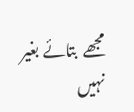مجھے  بتائے بغیر نہیں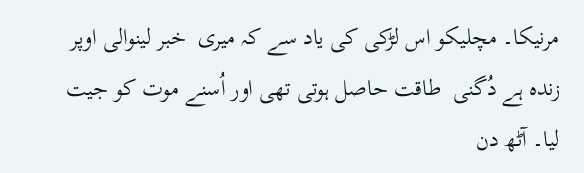مرنیکا۔ مچلیکو اس لڑکی کی یاد سے کہ میری  خبر لینوالی اوپر  زندہ ہے دُگنی  طاقت حاصل ہوتی تھی اور اُسنے موت کو جیت لیا۔ آٹھ دن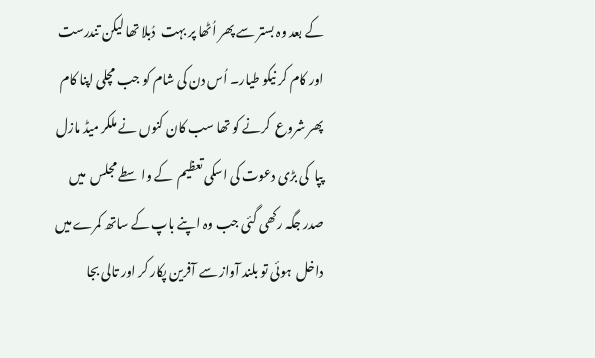کے بعد وہ بستر سے پھر اُٹھا پر بہت  دُبلا تھا لیکن تندرست اور کام کر نیکو طیار۔ اُس دن کی شام کو جب مچلی اپنا کام پھر شروع  کرنے کو تھا سب کان کنوں نے ملکر میڈ مازل پپا  کی بڑی دعوت کی اسکی تعظیم  کے واسطے مجلس  میں صدر جگہ رکھی گئی جب وہ اپنے باپ کے ساتھ کمرے میں داخل  ہوئی تو بلند آواز سے آفرین پکار کر اور تالی بجا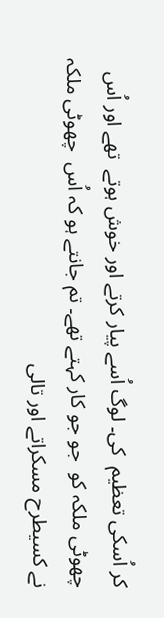کر اُسکی تعظیم  کی۔ لوگ اُسے پیار کرتے اور خوش ہوتے  تھے اور اُس چھوٹی ملکہ کو  جو جو کار کہتے تھے۔ تم جانتے ہو کہ اُس  چھوٹی ملکہ نے کسیطرح مسکراتے اور تالی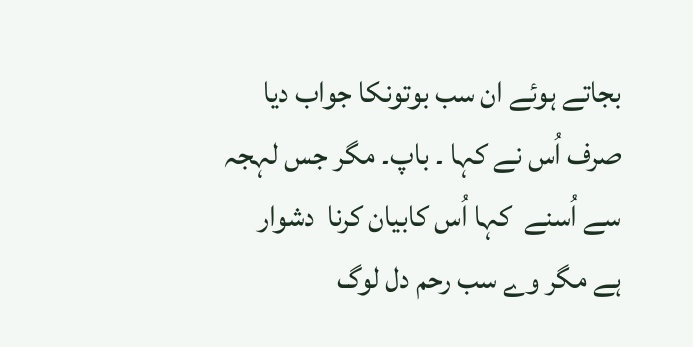بجاتے ہوئے ان سب بوتونکا جواب دیا صرف اُس نے کہا ۔ باپ۔ مگر جس لہجہ سے اُسنے  کہا اُس کابیان کرنا  دشوار  ہے مگر وے سب رحم دل لوگ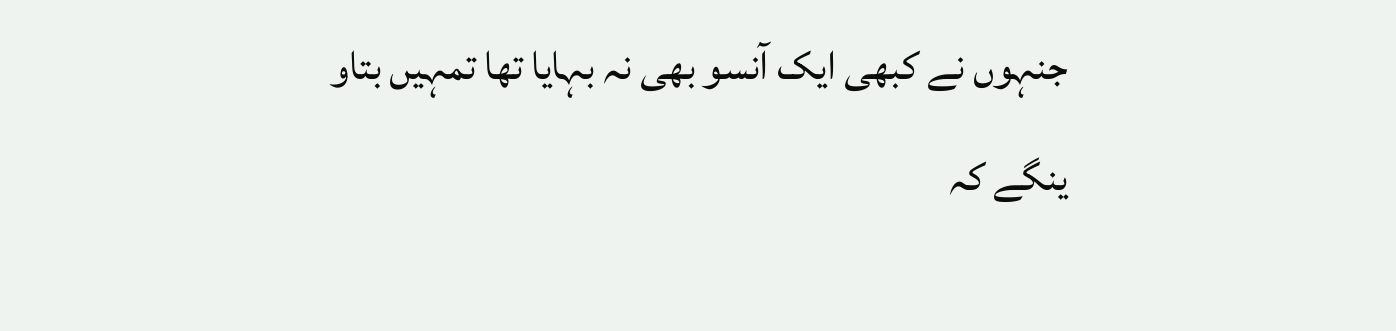جنہوں نے کبھی ایک آنسو بھی نہ بہایا تھا تمہیں بتاو ینگے کہ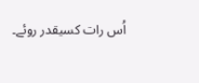اُس رات کسیقدر روئے۔